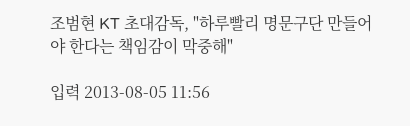조범현 KT 초대감독, "하루빨리 명문구단 만들어야 한다는 책임감이 막중해"

입력 2013-08-05 11:56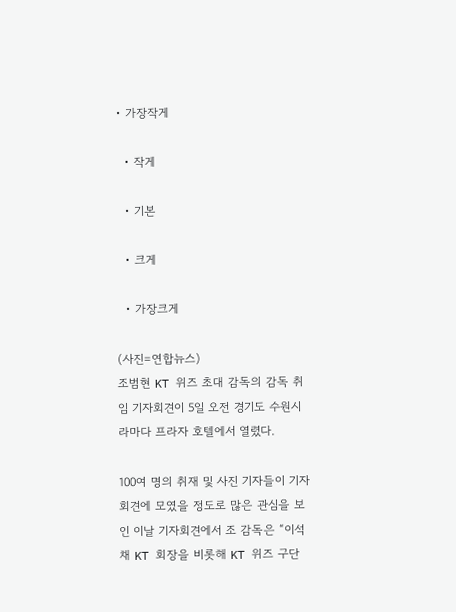• 가장작게

  • 작게

  • 기본

  • 크게

  • 가장크게

(사진=연합뉴스)
조범현 KT 위즈 초대 감독의 감독 취임 기자회견이 5일 오전 경기도 수원시 라마다 프라자 호텔에서 열렸다.

100여 명의 취재 및 사진 기자들이 기자회견에 모였을 정도로 많은 관심을 보인 이날 기자회견에서 조 감독은 “이석채 KT 회장을 비롯해 KT 위즈 구단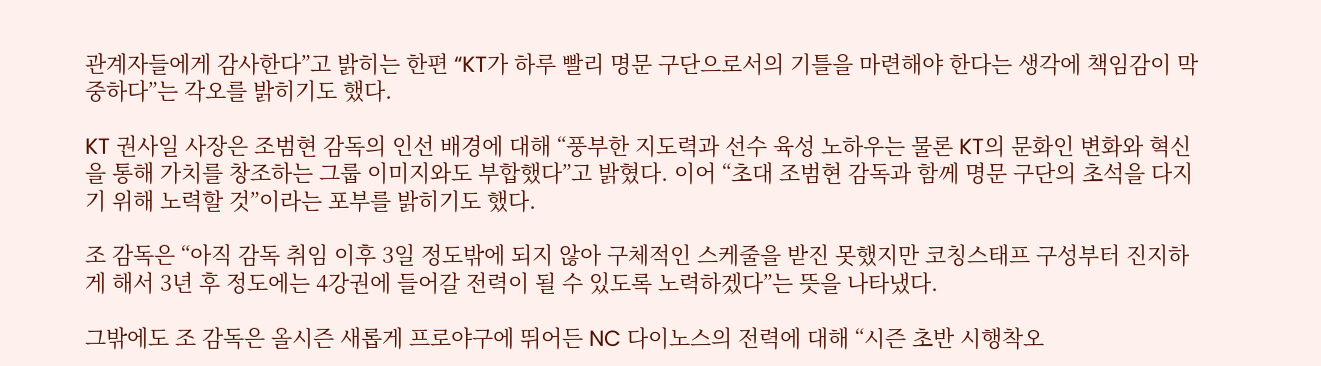관계자들에게 감사한다”고 밝히는 한편 “KT가 하루 빨리 명문 구단으로서의 기틀을 마련해야 한다는 생각에 책임감이 막중하다”는 각오를 밝히기도 했다.

KT 권사일 사장은 조범현 감독의 인선 배경에 대해 “풍부한 지도력과 선수 육성 노하우는 물론 KT의 문화인 변화와 혁신을 통해 가치를 창조하는 그룹 이미지와도 부합했다”고 밝혔다. 이어 “초대 조범현 감독과 함께 명문 구단의 초석을 다지기 위해 노력할 것”이라는 포부를 밝히기도 했다.

조 감독은 “아직 감독 취임 이후 3일 정도밖에 되지 않아 구체적인 스케줄을 받진 못했지만 코칭스태프 구성부터 진지하게 해서 3년 후 정도에는 4강권에 들어갈 전력이 될 수 있도록 노력하겠다”는 뜻을 나타냈다.

그밖에도 조 감독은 올시즌 새롭게 프로야구에 뛰어든 NC 다이노스의 전력에 대해 “시즌 초반 시행착오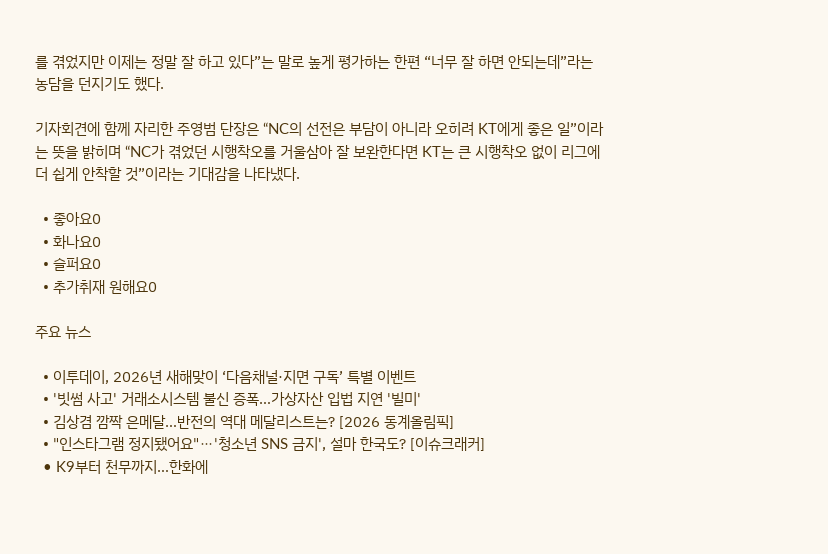를 겪었지만 이제는 정말 잘 하고 있다”는 말로 높게 평가하는 한편 “너무 잘 하면 안되는데”라는 농담을 던지기도 했다.

기자회견에 함께 자리한 주영범 단장은 “NC의 선전은 부담이 아니라 오히려 KT에게 좋은 일”이라는 뜻을 밝히며 “NC가 겪었던 시행착오를 거울삼아 잘 보완한다면 KT는 큰 시행착오 없이 리그에 더 쉽게 안착할 것”이라는 기대감을 나타냈다.

  • 좋아요0
  • 화나요0
  • 슬퍼요0
  • 추가취재 원해요0

주요 뉴스

  • 이투데이, 2026년 새해맞이 ‘다음채널·지면 구독’ 특별 이벤트
  • '빗썸 사고' 거래소시스템 불신 증폭…가상자산 입법 지연 '빌미'
  • 김상겸 깜짝 은메달…반전의 역대 메달리스트는? [2026 동계올림픽]
  • "인스타그램 정지됐어요"⋯'청소년 SNS 금지', 설마 한국도? [이슈크래커]
  • K9부터 천무까지…한화에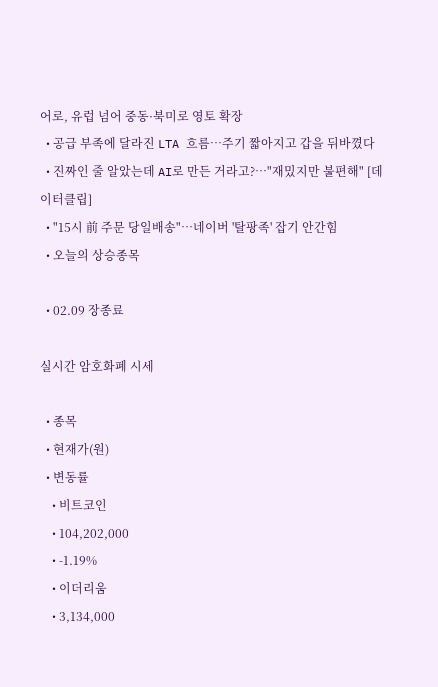어로, 유럽 넘어 중동·북미로 영토 확장
  • 공급 부족에 달라진 LTA 흐름⋯주기 짧아지고 갑을 뒤바꼈다
  • 진짜인 줄 알았는데 AI로 만든 거라고?…"재밌지만 불편해" [데이터클립]
  • "15시 前 주문 당일배송"…네이버 '탈팡족' 잡기 안간힘
  • 오늘의 상승종목

  • 02.09 장종료

실시간 암호화폐 시세

  • 종목
  • 현재가(원)
  • 변동률
    • 비트코인
    • 104,202,000
    • -1.19%
    • 이더리움
    • 3,134,000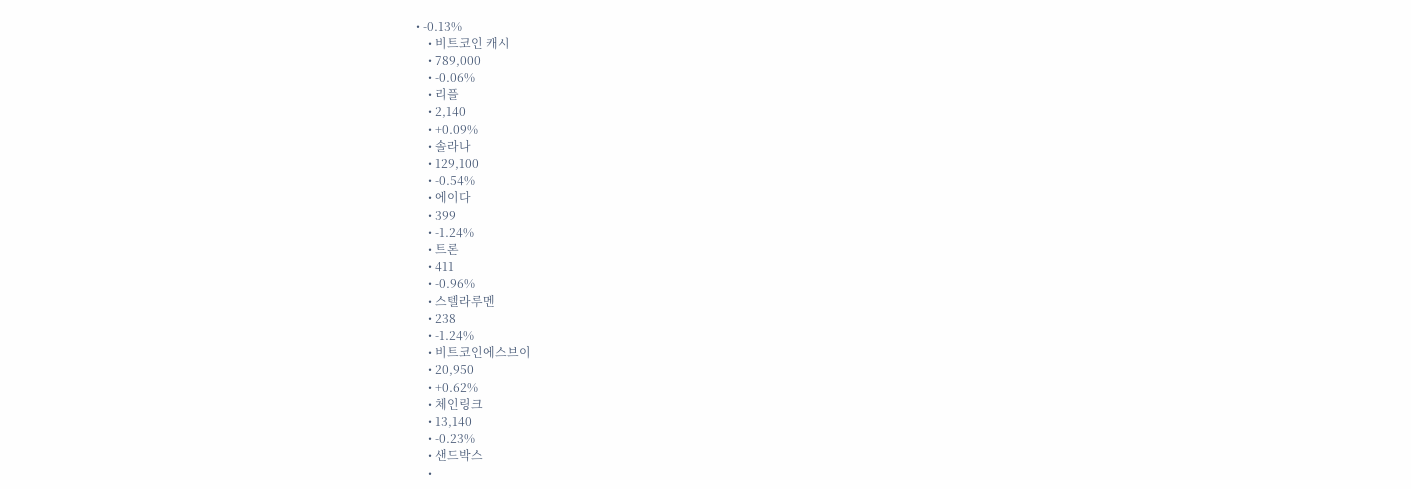• -0.13%
    • 비트코인 캐시
    • 789,000
    • -0.06%
    • 리플
    • 2,140
    • +0.09%
    • 솔라나
    • 129,100
    • -0.54%
    • 에이다
    • 399
    • -1.24%
    • 트론
    • 411
    • -0.96%
    • 스텔라루멘
    • 238
    • -1.24%
    • 비트코인에스브이
    • 20,950
    • +0.62%
    • 체인링크
    • 13,140
    • -0.23%
    • 샌드박스
    •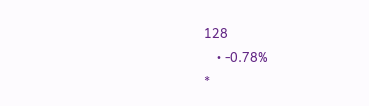128
    • -0.78%
*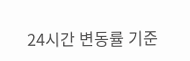24시간 변동률 기준